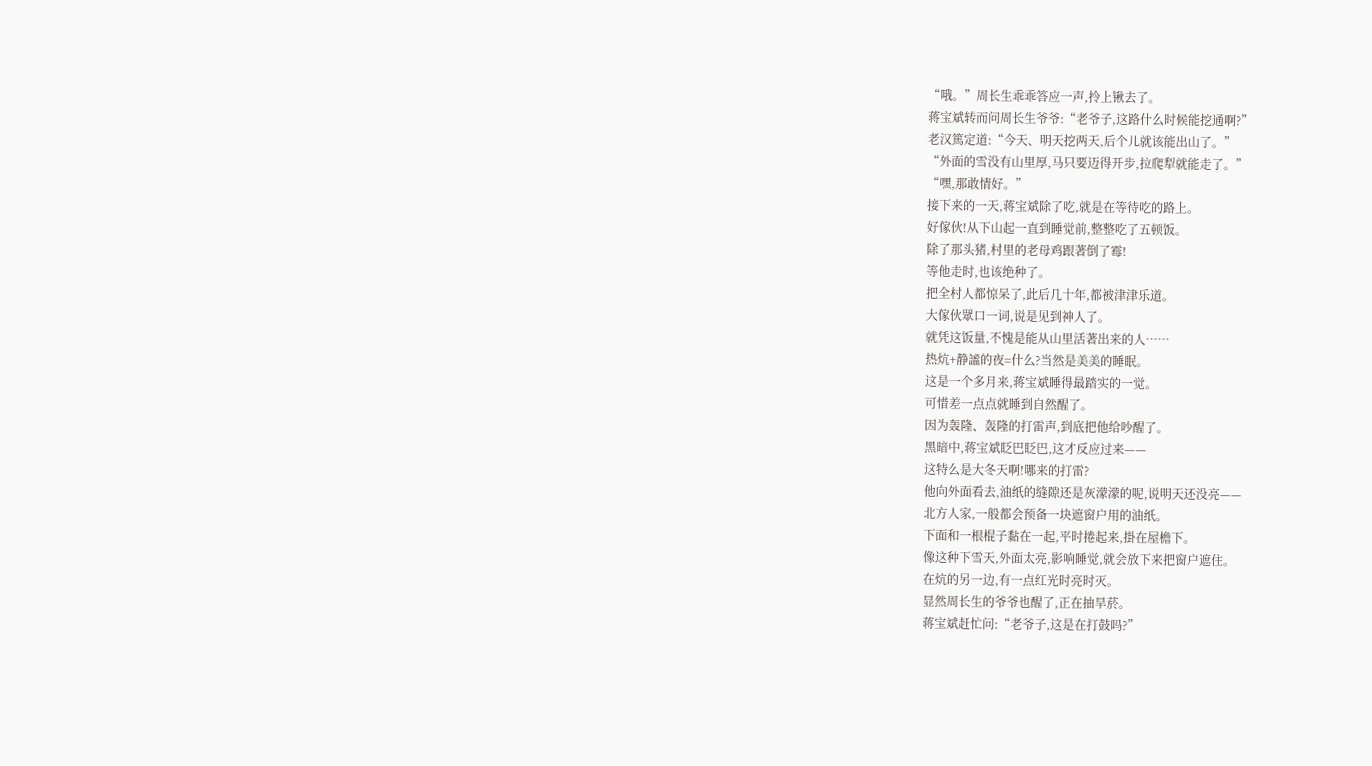“哦。”周长生乖乖答应一声,拎上锹去了。
蒋宝斌转而问周长生爷爷:“老爷子,这路什么时候能挖通啊?”
老汉篤定道:“今天、明天挖两天,后个儿就该能出山了。”
“外面的雪没有山里厚,马只要迈得开步,拉爬犁就能走了。”
“嘿,那敢情好。”
接下来的一天,蒋宝斌除了吃,就是在等待吃的路上。
好傢伙!从下山起一直到睡觉前,整整吃了五顿饭。
除了那头猪,村里的老母鸡跟著倒了霉!
等他走时,也该绝种了。
把全村人都惊呆了,此后几十年,都被津津乐道。
大傢伙眾口一词,说是见到神人了。
就凭这饭量,不愧是能从山里活著出来的人……
热炕+静謐的夜=什么?当然是美美的睡眠。
这是一个多月来,蒋宝斌睡得最踏实的一觉。
可惜差一点点就睡到自然醒了。
因为轰隆、轰隆的打雷声,到底把他给吵醒了。
黑暗中,蒋宝斌眨巴眨巴,这才反应过来——
这特么是大冬天啊!哪来的打雷?
他向外面看去,油纸的缝隙还是灰濛濛的呢,说明天还没亮——
北方人家,一般都会预备一块遮窗户用的油纸。
下面和一根棍子黏在一起,平时捲起来,掛在屋檐下。
像这种下雪天,外面太亮,影响睡觉,就会放下来把窗户遮住。
在炕的另一边,有一点红光时亮时灭。
显然周长生的爷爷也醒了,正在抽旱菸。
蒋宝斌赶忙问:“老爷子,这是在打鼓吗?”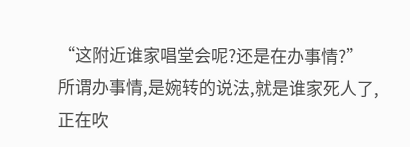“这附近谁家唱堂会呢?还是在办事情?”
所谓办事情,是婉转的说法,就是谁家死人了,正在吹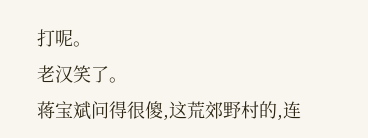打呢。
老汉笑了。
蒋宝斌问得很傻,这荒郊野村的,连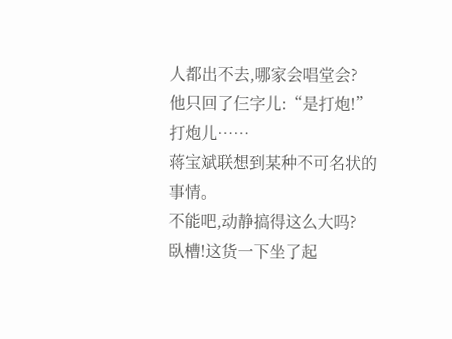人都出不去,哪家会唱堂会?
他只回了仨字儿:“是打炮!”
打炮儿……
蒋宝斌联想到某种不可名状的事情。
不能吧,动静搞得这么大吗?
臥槽!这货一下坐了起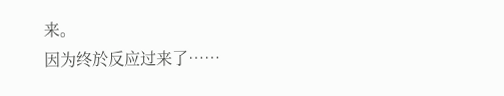来。
因为终於反应过来了……